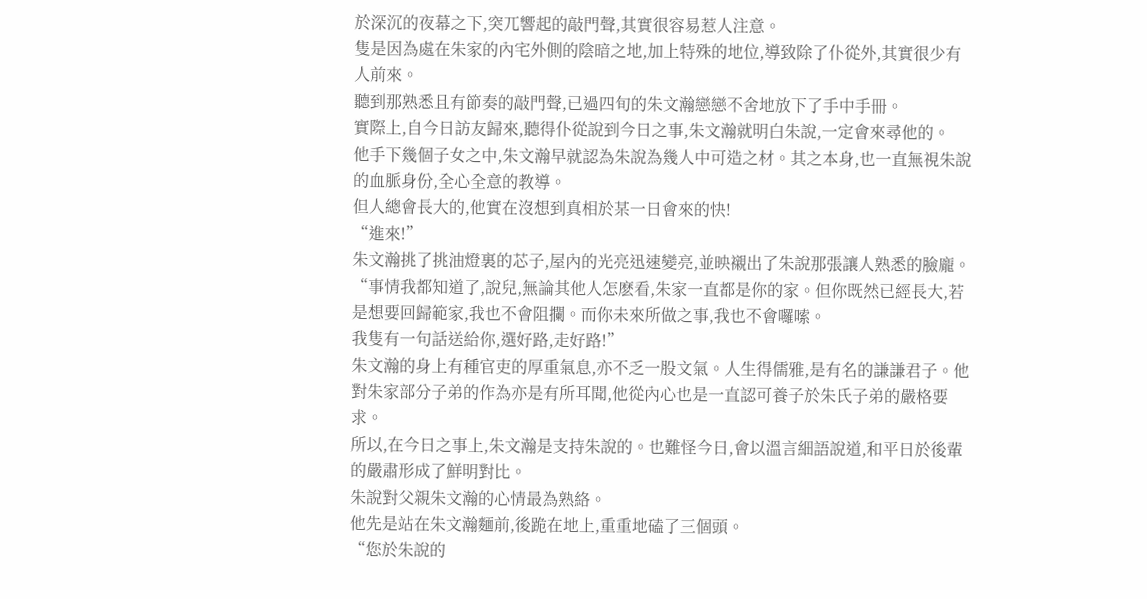於深沉的夜幕之下,突兀響起的敲門聲,其實很容易惹人注意。
隻是因為處在朱家的內宅外側的陰暗之地,加上特殊的地位,導致除了仆從外,其實很少有人前來。
聽到那熟悉且有節奏的敲門聲,已過四旬的朱文瀚戀戀不舍地放下了手中手冊。
實際上,自今日訪友歸來,聽得仆從說到今日之事,朱文瀚就明白朱說,一定會來尋他的。
他手下幾個子女之中,朱文瀚早就認為朱說為幾人中可造之材。其之本身,也一直無視朱說的血脈身份,全心全意的教導。
但人總會長大的,他實在沒想到真相於某一日會來的快!
“進來!”
朱文瀚挑了挑油燈裏的芯子,屋內的光亮迅速變亮,並映襯出了朱說那張讓人熟悉的臉龐。
“事情我都知道了,說兒,無論其他人怎麽看,朱家一直都是你的家。但你既然已經長大,若是想要回歸範家,我也不會阻攔。而你未來所做之事,我也不會囉嗦。
我隻有一句話送給你,選好路,走好路!”
朱文瀚的身上有種官吏的厚重氣息,亦不乏一股文氣。人生得儒雅,是有名的謙謙君子。他對朱家部分子弟的作為亦是有所耳聞,他從內心也是一直認可養子於朱氏子弟的嚴格要求。
所以,在今日之事上,朱文瀚是支持朱說的。也難怪今日,會以溫言細語說道,和平日於後輩的嚴肅形成了鮮明對比。
朱說對父親朱文瀚的心情最為熟絡。
他先是站在朱文瀚麵前,後跪在地上,重重地磕了三個頭。
“您於朱說的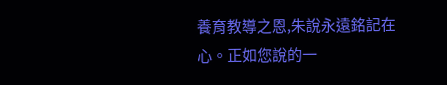養育教導之恩,朱說永遠銘記在心。正如您說的一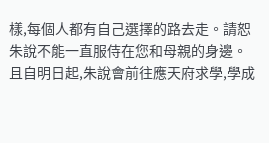樣,每個人都有自己選擇的路去走。請恕朱說不能一直服侍在您和母親的身邊。
且自明日起,朱說會前往應天府求學,學成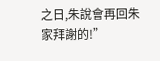之日,朱說會再回朱家拜謝的!”